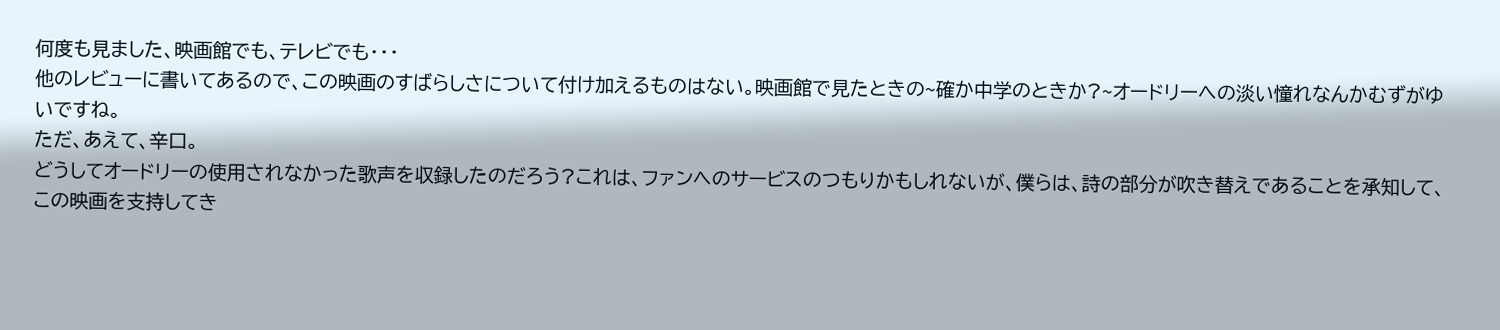何度も見ました、映画館でも、テレビでも・・・
他のレビューに書いてあるので、この映画のすばらしさについて付け加えるものはない。映画館で見たときの~確か中学のときか?~オードリーへの淡い憧れなんかむずがゆいですね。
ただ、あえて、辛口。
どうしてオードリーの使用されなかった歌声を収録したのだろう?これは、ファンへのサービスのつもりかもしれないが、僕らは、詩の部分が吹き替えであることを承知して、この映画を支持してき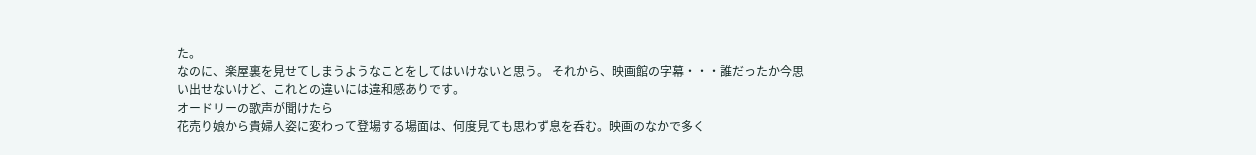た。
なのに、楽屋裏を見せてしまうようなことをしてはいけないと思う。 それから、映画館の字幕・・・誰だったか今思い出せないけど、これとの違いには違和感ありです。
オードリーの歌声が聞けたら
花売り娘から貴婦人姿に変わって登場する場面は、何度見ても思わず息を呑む。映画のなかで多く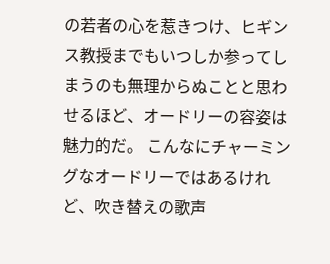の若者の心を惹きつけ、ヒギンス教授までもいつしか参ってしまうのも無理からぬことと思わせるほど、オードリーの容姿は魅力的だ。 こんなにチャーミングなオードリーではあるけれど、吹き替えの歌声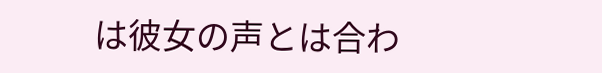は彼女の声とは合わ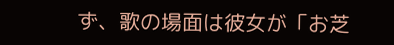ず、歌の場面は彼女が「お芝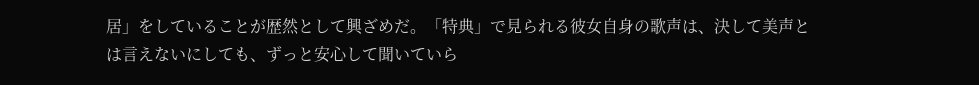居」をしていることが歴然として興ざめだ。「特典」で見られる彼女自身の歌声は、決して美声とは言えないにしても、ずっと安心して聞いていら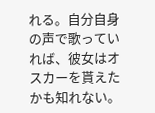れる。自分自身の声で歌っていれば、彼女はオスカーを貰えたかも知れない。